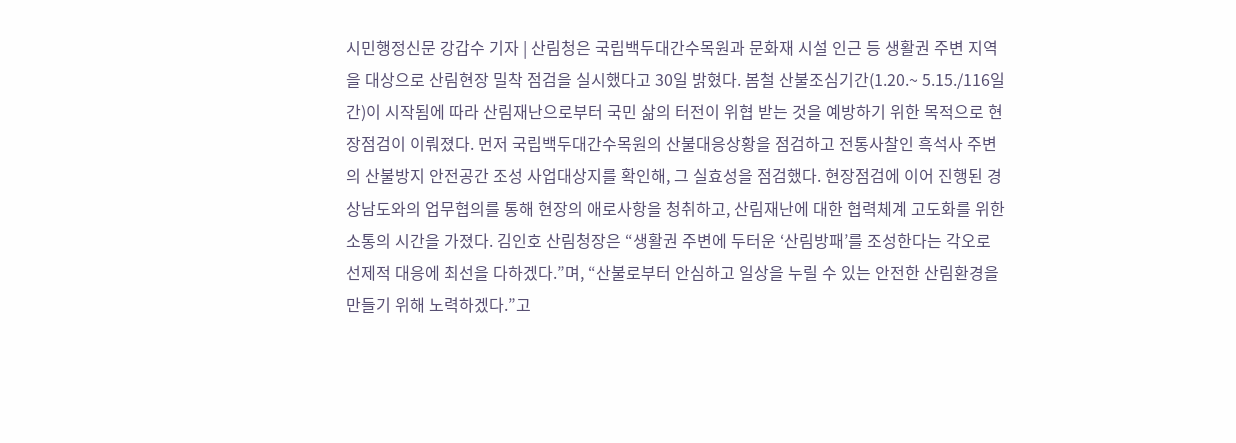시민행정신문 강갑수 기자 | 산림청은 국립백두대간수목원과 문화재 시설 인근 등 생활권 주변 지역을 대상으로 산림현장 밀착 점검을 실시했다고 30일 밝혔다. 봄철 산불조심기간(1.20.~ 5.15./116일간)이 시작됨에 따라 산림재난으로부터 국민 삶의 터전이 위협 받는 것을 예방하기 위한 목적으로 현장점검이 이뤄졌다. 먼저 국립백두대간수목원의 산불대응상황을 점검하고 전통사찰인 흑석사 주변의 산불방지 안전공간 조성 사업대상지를 확인해, 그 실효성을 점검했다. 현장점검에 이어 진행된 경상남도와의 업무협의를 통해 현장의 애로사항을 청취하고, 산림재난에 대한 협력체계 고도화를 위한 소통의 시간을 가졌다. 김인호 산림청장은 “생활권 주변에 두터운 ‘산림방패’를 조성한다는 각오로 선제적 대응에 최선을 다하겠다.”며, “산불로부터 안심하고 일상을 누릴 수 있는 안전한 산림환경을 만들기 위해 노력하겠다.”고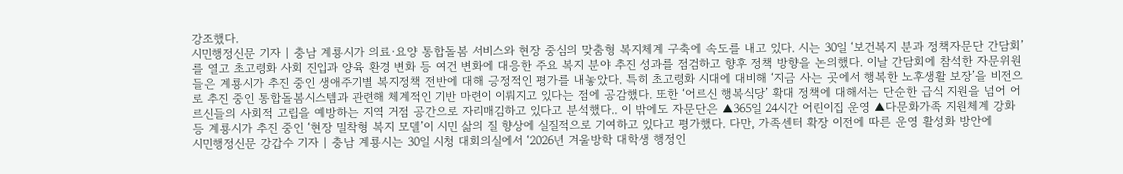강조했다.
시민행정신문 기자 | 충남 계룡시가 의료·요양 통합돌봄 서비스와 현장 중심의 맞춤형 복지체계 구축에 속도를 내고 있다. 시는 30일 ‘보건복지 분과 정책자문단 간담회’를 열고 초고령화 사회 진입과 양육 환경 변화 등 여건 변화에 대응한 주요 복지 분야 추진 성과를 점검하고 향후 정책 방향을 논의했다. 이날 간담회에 참석한 자문위원들은 계룡시가 추진 중인 생애주기별 복지정책 전반에 대해 긍정적인 평가를 내놓았다. 특히 초고령화 시대에 대비해 ‘지금 사는 곳에서 행복한 노후생활 보장’을 비전으로 추진 중인 통합돌봄시스템과 관련해 체계적인 기반 마련이 이뤄지고 있다는 점에 공감했다. 또한 ‘어르신 행복식당’ 확대 정책에 대해서는 단순한 급식 지원을 넘어 어르신들의 사회적 고립을 예방하는 지역 거점 공간으로 자리매김하고 있다고 분석했다.. 이 밖에도 자문단은 ▲365일 24시간 어린이집 운영 ▲다문화가족 지원체계 강화 등 계룡시가 추진 중인 ‘현장 밀착형 복지 모델’이 시민 삶의 질 향상에 실질적으로 기여하고 있다고 평가했다. 다만, 가족센터 확장 이전에 따른 운영 활성화 방안에
시민행정신문 강갑수 기자 | 충남 계룡시는 30일 시청 대회의실에서 ‘2026년 겨울방학 대학생 행정인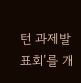턴 과제발표회’를 개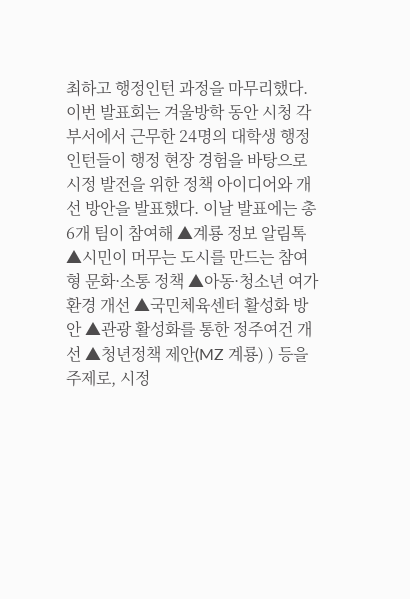최하고 행정인턴 과정을 마무리했다. 이번 발표회는 겨울방학 동안 시청 각 부서에서 근무한 24명의 대학생 행정인턴들이 행정 현장 경험을 바탕으로 시정 발전을 위한 정책 아이디어와 개선 방안을 발표했다. 이날 발표에는 총 6개 팀이 참여해 ▲계룡 정보 알림톡 ▲시민이 머무는 도시를 만드는 참여형 문화·소통 정책 ▲아동·청소년 여가환경 개선 ▲국민체육센터 활성화 방안 ▲관광 활성화를 통한 정주여건 개선 ▲청년정책 제안(MZ 계룡) ) 등을 주제로, 시정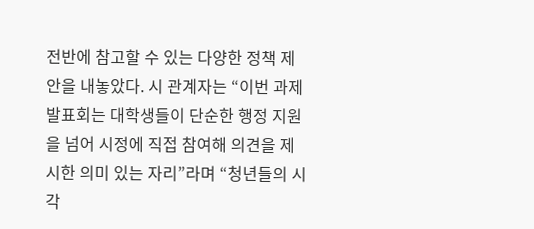전반에 참고할 수 있는 다양한 정책 제안을 내놓았다. 시 관계자는 “이번 과제발표회는 대학생들이 단순한 행정 지원을 넘어 시정에 직접 참여해 의견을 제시한 의미 있는 자리”라며 “청년들의 시각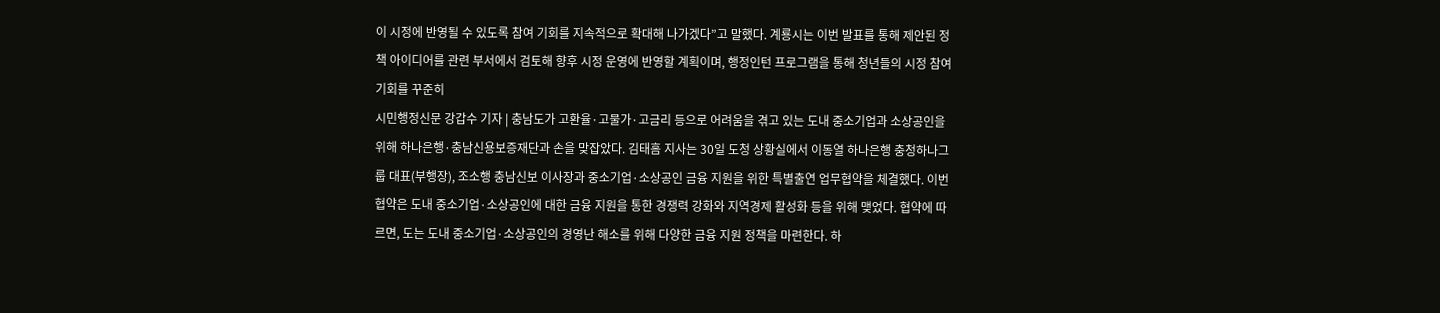이 시정에 반영될 수 있도록 참여 기회를 지속적으로 확대해 나가겠다”고 말했다. 계룡시는 이번 발표를 통해 제안된 정책 아이디어를 관련 부서에서 검토해 향후 시정 운영에 반영할 계획이며, 행정인턴 프로그램을 통해 청년들의 시정 참여 기회를 꾸준히
시민행정신문 강갑수 기자 | 충남도가 고환율·고물가·고금리 등으로 어려움을 겪고 있는 도내 중소기업과 소상공인을 위해 하나은행·충남신용보증재단과 손을 맞잡았다. 김태흠 지사는 30일 도청 상황실에서 이동열 하나은행 충청하나그룹 대표(부행장), 조소행 충남신보 이사장과 중소기업·소상공인 금융 지원을 위한 특별출연 업무협약을 체결했다. 이번 협약은 도내 중소기업·소상공인에 대한 금융 지원을 통한 경쟁력 강화와 지역경제 활성화 등을 위해 맺었다. 협약에 따르면, 도는 도내 중소기업·소상공인의 경영난 해소를 위해 다양한 금융 지원 정책을 마련한다. 하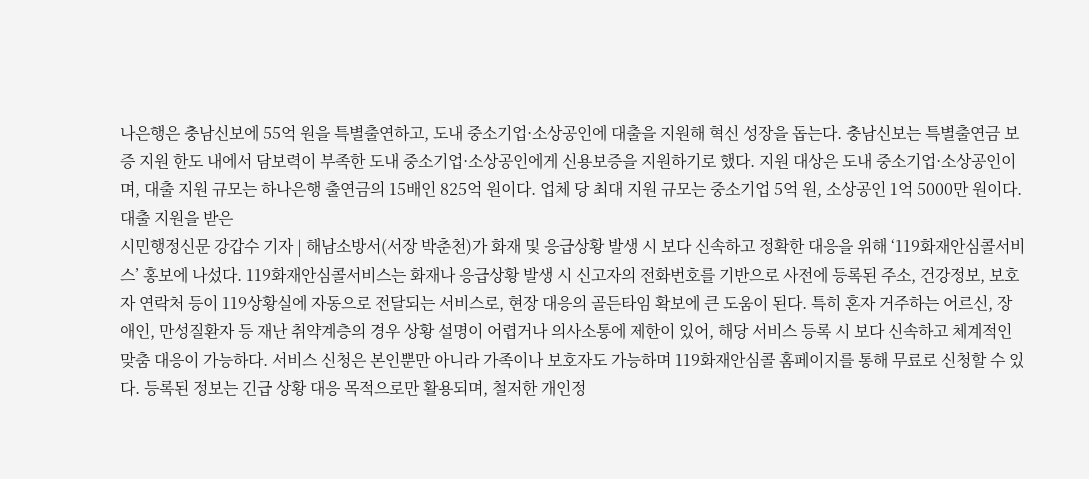나은행은 충남신보에 55억 원을 특별출연하고, 도내 중소기업·소상공인에 대출을 지원해 혁신 성장을 돕는다. 충남신보는 특별출연금 보증 지원 한도 내에서 담보력이 부족한 도내 중소기업·소상공인에게 신용보증을 지원하기로 했다. 지원 대상은 도내 중소기업·소상공인이며, 대출 지원 규모는 하나은행 출연금의 15배인 825억 원이다. 업체 당 최대 지원 규모는 중소기업 5억 원, 소상공인 1억 5000만 원이다. 대출 지원을 받은
시민행정신문 강갑수 기자 | 해남소방서(서장 박춘천)가 화재 및 응급상황 발생 시 보다 신속하고 정확한 대응을 위해 ‘119화재안심콜서비스’ 홍보에 나섰다. 119화재안심콜서비스는 화재나 응급상황 발생 시 신고자의 전화번호를 기반으로 사전에 등록된 주소, 건강정보, 보호자 연락처 등이 119상황실에 자동으로 전달되는 서비스로, 현장 대응의 골든타임 확보에 큰 도움이 된다. 특히 혼자 거주하는 어르신, 장애인, 만성질환자 등 재난 취약계층의 경우 상황 설명이 어렵거나 의사소통에 제한이 있어, 해당 서비스 등록 시 보다 신속하고 체계적인 맞춤 대응이 가능하다. 서비스 신청은 본인뿐만 아니라 가족이나 보호자도 가능하며 119화재안심콜 홈페이지를 통해 무료로 신청할 수 있다. 등록된 정보는 긴급 상황 대응 목적으로만 활용되며, 철저한 개인정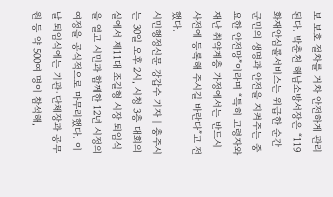보 보호 절차를 거차 안전하게 관리된다. 박춘천 해남소방서장은 “119화재안심콜서비스는 위급한 순간 군민의 생명과 안전을 지켜주는 중요한 안전망”이라며 “특히 고령자와 재난 취약계층 가정에서는 반드시 사전에 등록해 주시길 바란다”고 전했다.
시민행정신문 강갑수 기자 | 충주시는 30일 오후 2시, 시청 3층 대회의실에서 제11대 조길형 시장 퇴임식을 열고 시민과 함께한 12년 시정의 여정을 공식적으로 마무리했다. 이날 퇴임식에는 기관·단체장과 공무원 등 약 500여 명이 참석해,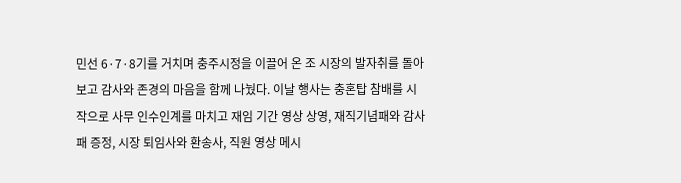민선 6·7·8기를 거치며 충주시정을 이끌어 온 조 시장의 발자취를 돌아보고 감사와 존경의 마음을 함께 나눴다. 이날 행사는 충혼탑 참배를 시작으로 사무 인수인계를 마치고 재임 기간 영상 상영, 재직기념패와 감사패 증정, 시장 퇴임사와 환송사, 직원 영상 메시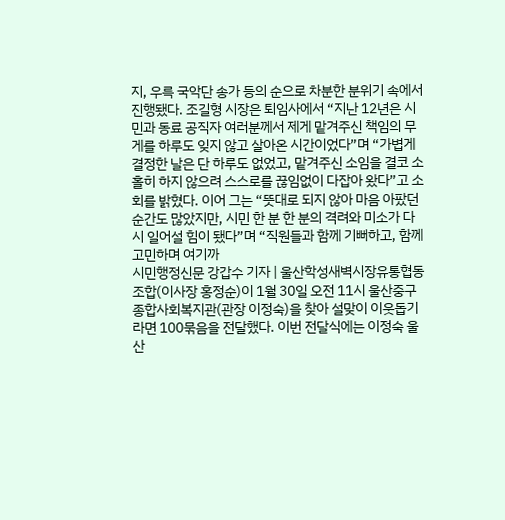지, 우륵 국악단 송가 등의 순으로 차분한 분위기 속에서 진행됐다. 조길형 시장은 퇴임사에서 “지난 12년은 시민과 동료 공직자 여러분께서 제게 맡겨주신 책임의 무게를 하루도 잊지 않고 살아온 시간이었다”며 “가볍게 결정한 날은 단 하루도 없었고, 맡겨주신 소임을 결코 소홀히 하지 않으려 스스로를 끊임없이 다잡아 왔다”고 소회를 밝혔다. 이어 그는 “뜻대로 되지 않아 마음 아팠던 순간도 많았지만, 시민 한 분 한 분의 격려와 미소가 다시 일어설 힘이 됐다”며 “직원들과 함께 기뻐하고, 함께 고민하며 여기까
시민행정신문 강갑수 기자 | 울산학성새벽시장유통협동조합(이사장 홍정순)이 1월 30일 오전 11시 울산중구종합사회복지관(관장 이정숙)을 찾아 설맞이 이웃돕기 라면 100묶음을 전달했다. 이번 전달식에는 이정숙 울산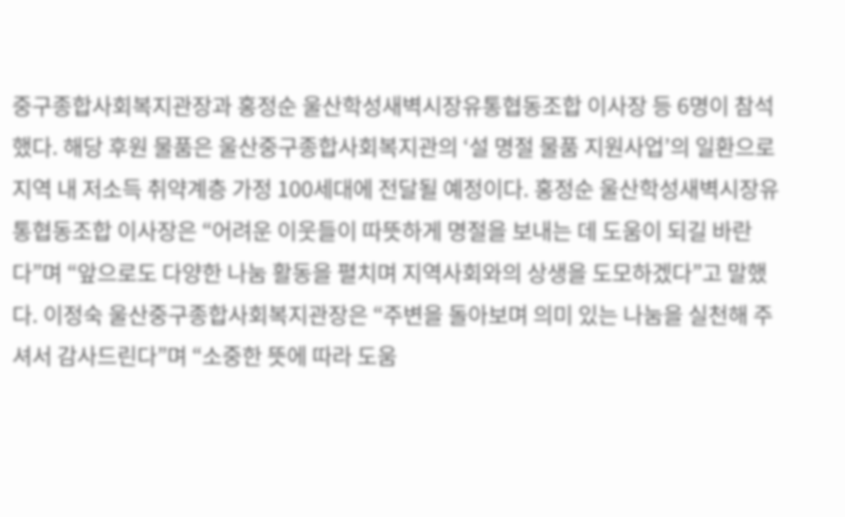중구종합사회복지관장과 홍정순 울산학성새벽시장유통협동조합 이사장 등 6명이 참석했다. 해당 후원 물품은 울산중구종합사회복지관의 ‘설 명절 물품 지원사업’의 일환으로 지역 내 저소득 취약계층 가정 100세대에 전달될 예정이다. 홍정순 울산학성새벽시장유통협동조합 이사장은 “어려운 이웃들이 따뜻하게 명절을 보내는 데 도움이 되길 바란다”며 “앞으로도 다양한 나눔 활동을 펼치며 지역사회와의 상생을 도모하겠다”고 말했다. 이정숙 울산중구종합사회복지관장은 “주변을 돌아보며 의미 있는 나눔을 실천해 주셔서 감사드린다”며 “소중한 뜻에 따라 도움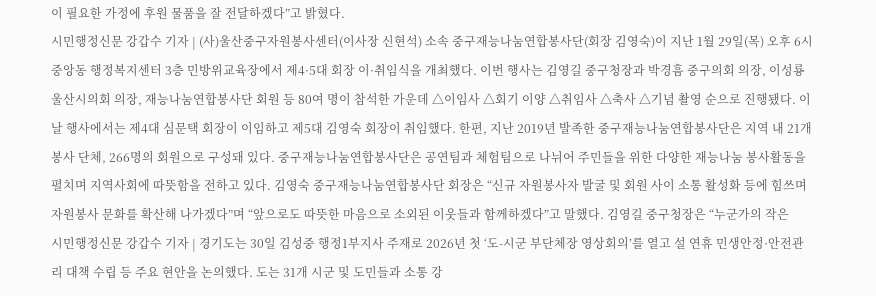이 필요한 가정에 후원 물품을 잘 전달하겠다”고 밝혔다.
시민행정신문 강갑수 기자 | (사)울산중구자원봉사센터(이사장 신현석) 소속 중구재능나눔연합봉사단(회장 김영숙)이 지난 1월 29일(목) 오후 6시 중앙동 행정복지센터 3층 민방위교육장에서 제4·5대 회장 이·취임식을 개최했다. 이번 행사는 김영길 중구청장과 박경흠 중구의회 의장, 이성룡 울산시의회 의장, 재능나눔연합봉사단 회원 등 80여 명이 참석한 가운데 △이임사 △회기 이양 △취임사 △축사 △기념 촬영 순으로 진행됐다. 이날 행사에서는 제4대 심문택 회장이 이임하고 제5대 김영숙 회장이 취임했다. 한편, 지난 2019년 발족한 중구재능나눔연합봉사단은 지역 내 21개 봉사 단체, 266명의 회원으로 구성돼 있다. 중구재능나눔연합봉사단은 공연팀과 체험팀으로 나뉘어 주민들을 위한 다양한 재능나눔 봉사활동을 펼치며 지역사회에 따뜻함을 전하고 있다. 김영숙 중구재능나눔연합봉사단 회장은 “신규 자원봉사자 발굴 및 회원 사이 소통 활성화 등에 힘쓰며 자원봉사 문화를 확산해 나가겠다”며 “앞으로도 따뜻한 마음으로 소외된 이웃들과 함께하겠다”고 말했다. 김영길 중구청장은 “누군가의 작은
시민행정신문 강갑수 기자 | 경기도는 30일 김성중 행정1부지사 주재로 2026년 첫 ‘도-시군 부단체장 영상회의’를 열고 설 연휴 민생안정·안전관리 대책 수립 등 주요 현안을 논의했다. 도는 31개 시군 및 도민들과 소통 강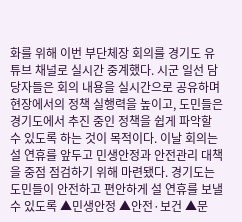화를 위해 이번 부단체장 회의를 경기도 유튜브 채널로 실시간 중계했다. 시군 일선 담당자들은 회의 내용을 실시간으로 공유하며 현장에서의 정책 실행력을 높이고, 도민들은 경기도에서 추진 중인 정책을 쉽게 파악할 수 있도록 하는 것이 목적이다. 이날 회의는 설 연휴를 앞두고 민생안정과 안전관리 대책을 중점 점검하기 위해 마련됐다. 경기도는 도민들이 안전하고 편안하게 설 연휴를 보낼 수 있도록 ▲민생안정 ▲안전·보건 ▲문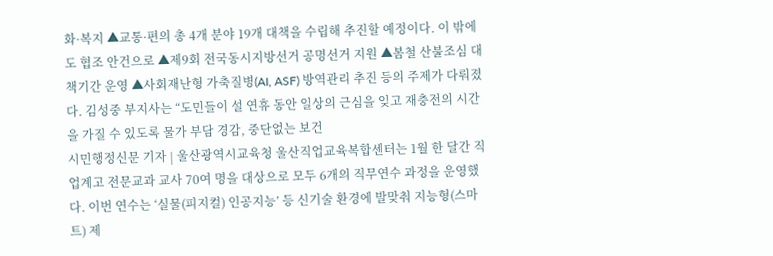화·복지 ▲교통·편의 총 4개 분야 19개 대책을 수립해 추진할 예정이다. 이 밖에도 협조 안건으로 ▲제9회 전국동시지방선거 공명선거 지원 ▲봄철 산불조심 대책기간 운영 ▲사회재난형 가축질병(AI, ASF) 방역관리 추진 등의 주제가 다뤄졌다. 김성중 부지사는 “도민들이 설 연휴 동안 일상의 근심을 잊고 재충전의 시간을 가질 수 있도록 물가 부담 경감, 중단없는 보건
시민행정신문 기자 | 울산광역시교육청 울산직업교육복합센터는 1월 한 달간 직업계고 전문교과 교사 70여 명을 대상으로 모두 6개의 직무연수 과정을 운영했다. 이번 연수는 ‘실물(피지컬) 인공지능’ 등 신기술 환경에 발맞춰 지능형(스마트) 제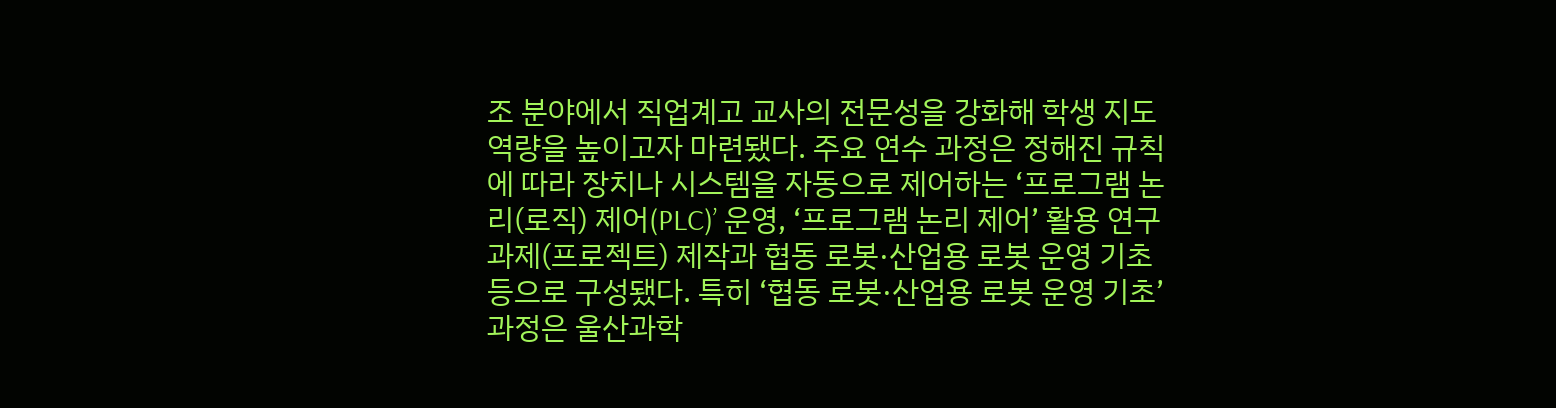조 분야에서 직업계고 교사의 전문성을 강화해 학생 지도 역량을 높이고자 마련됐다. 주요 연수 과정은 정해진 규칙에 따라 장치나 시스템을 자동으로 제어하는 ‘프로그램 논리(로직) 제어(PLC)’ 운영, ‘프로그램 논리 제어’ 활용 연구 과제(프로젝트) 제작과 협동 로봇·산업용 로봇 운영 기초 등으로 구성됐다. 특히 ‘협동 로봇·산업용 로봇 운영 기초’ 과정은 울산과학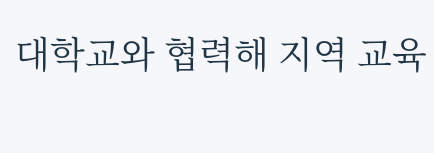대학교와 협력해 지역 교육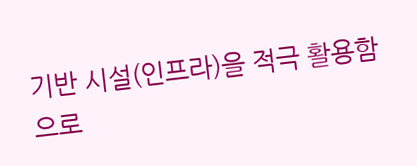기반 시설(인프라)을 적극 활용함으로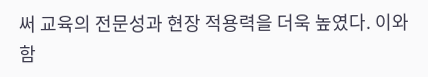써 교육의 전문성과 현장 적용력을 더욱 높였다. 이와 함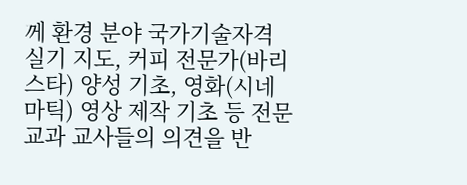께 환경 분야 국가기술자격 실기 지도, 커피 전문가(바리스타) 양성 기초, 영화(시네마틱) 영상 제작 기초 등 전문교과 교사들의 의견을 반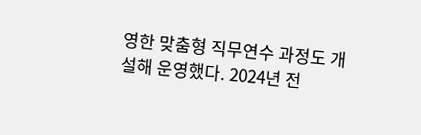영한 맞춤형 직무연수 과정도 개설해 운영했다. 2024년 전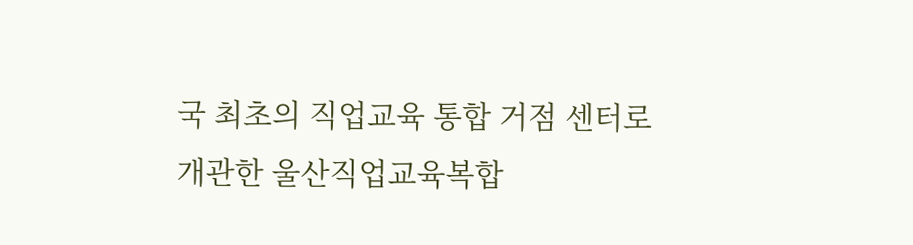국 최초의 직업교육 통합 거점 센터로 개관한 울산직업교육복합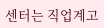센터는 직업계고